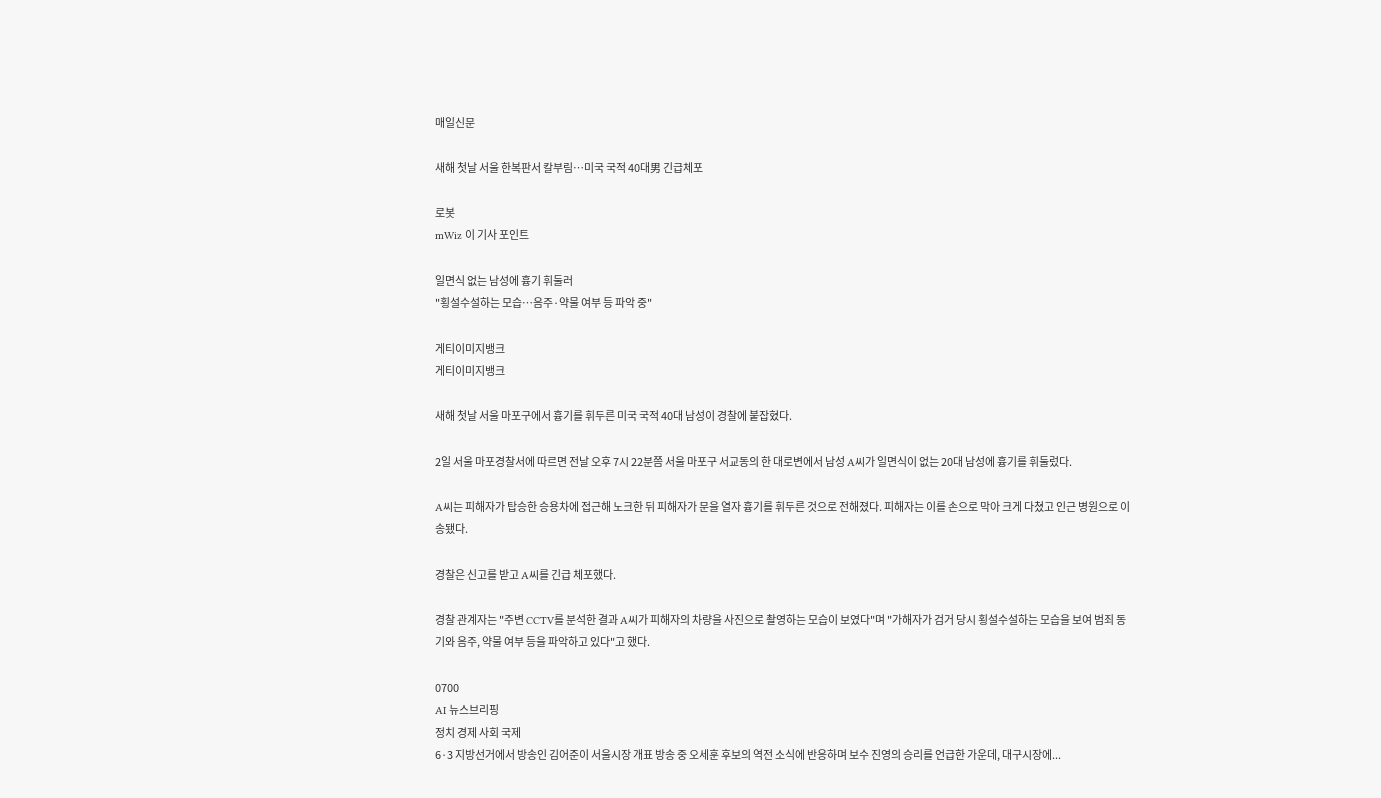매일신문

새해 첫날 서울 한복판서 칼부림…미국 국적 40대男 긴급체포

로봇
mWiz 이 기사 포인트

일면식 없는 남성에 흉기 휘둘러
"횡설수설하는 모습…음주·약물 여부 등 파악 중"

게티이미지뱅크
게티이미지뱅크

새해 첫날 서울 마포구에서 흉기를 휘두른 미국 국적 40대 남성이 경찰에 붙잡혔다.

2일 서울 마포경찰서에 따르면 전날 오후 7시 22분쯤 서울 마포구 서교동의 한 대로변에서 남성 A씨가 일면식이 없는 20대 남성에 흉기를 휘둘렀다.

A씨는 피해자가 탑승한 승용차에 접근해 노크한 뒤 피해자가 문을 열자 흉기를 휘두른 것으로 전해졌다. 피해자는 이를 손으로 막아 크게 다쳤고 인근 병원으로 이송됐다.

경찰은 신고를 받고 A씨를 긴급 체포했다.

경찰 관계자는 "주변 CCTV를 분석한 결과 A씨가 피해자의 차량을 사진으로 촬영하는 모습이 보였다"며 "가해자가 검거 당시 횡설수설하는 모습을 보여 범죄 동기와 음주, 약물 여부 등을 파악하고 있다"고 했다.

0700
AI 뉴스브리핑
정치 경제 사회 국제
6·3 지방선거에서 방송인 김어준이 서울시장 개표 방송 중 오세훈 후보의 역전 소식에 반응하며 보수 진영의 승리를 언급한 가운데, 대구시장에...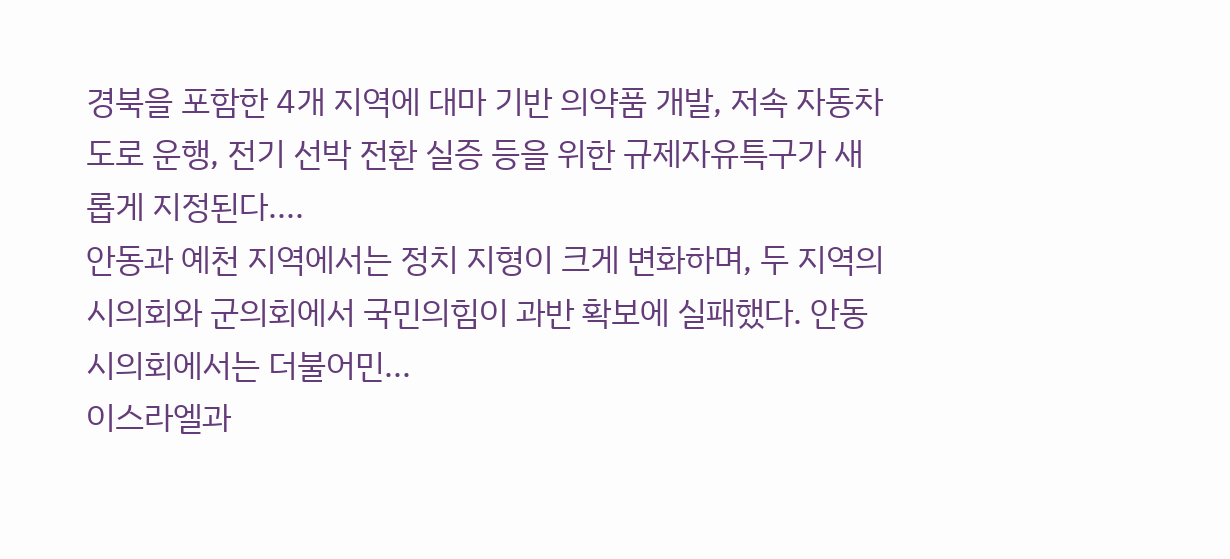경북을 포함한 4개 지역에 대마 기반 의약품 개발, 저속 자동차 도로 운행, 전기 선박 전환 실증 등을 위한 규제자유특구가 새롭게 지정된다....
안동과 예천 지역에서는 정치 지형이 크게 변화하며, 두 지역의 시의회와 군의회에서 국민의힘이 과반 확보에 실패했다. 안동시의회에서는 더불어민...
이스라엘과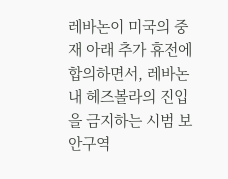레바논이 미국의 중재 아래 추가 휴전에 합의하면서, 레바논 내 헤즈볼라의 진입을 금지하는 시범 보안구역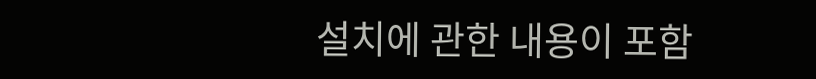설치에 관한 내용이 포함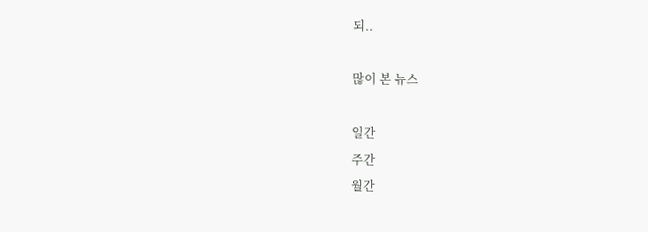되..

많이 본 뉴스

일간
주간
월간